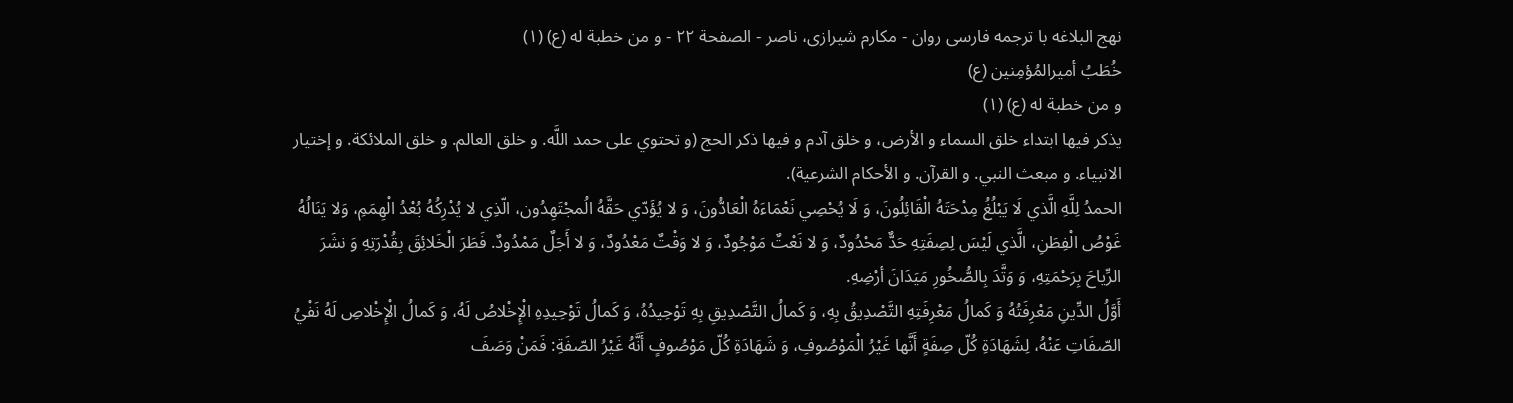نهج البلاغه با ترجمه فارسى روان - مكارم شيرازى، ناصر - الصفحة ٢٢ - و من خطبة له (ع) (١)
خُطَبُ أميرالمُؤمِنين (ع)
و من خطبة له (ع) (١)
يذكر فيها ابتداء خلق السماء و الأرض، و خلق آدم و فيها ذكر الحج (و تحتوي على حمد اللَّه. و خلق العالم. و خلق الملائكة. و إختيار الانبياء. و مبعث النبي. و القرآن. و الأحكام الشرعية).
الحمدُ لِلَّهِ الَّذي لَا يَبْلُغُ مِدْحَتَهُ الْقَائِلُونَ، وَ لَا يُحْصِي نَعْمَاءَهُ الْعَادُّونَ، وَ لا يُؤَدّي حَقَّهُ الُمجْتَهِدُون، الّذِي لا يُدْرِكُهُ بُعْدُ الْهِمَمِ، وَلا يَنَالُهُ غَوْصُ الْفِطَنِ، الَّذي لَيْسَ لِصِفَتِهِ حَدٌّ مَحْدُودٌ، وَ لا نَعْتٌ مَوْجُودٌ، وَ لا وَقْتٌ مَعْدُودٌ، وَ لا أَجَلٌ مَمْدُودٌ. فَطَرَ الْخَلائِقَ بِقُدْرَتِهِ وَ نشَرَ الرِّياحَ بِرَحْمَتِهِ، وَ وَتَّدَ بِالصُّخُورِ مَيَدَانَ أرْضِهِ.
أَوَّلُ الدِّينِ مَعْرِفَتُهُ وَ كَمالُ مَعْرِفَتِهِ التَّصْدِيقُ بِهِ، وَ كَمالُ التَّصْدِيقِ بِهِ تَوْحِيدُهُ، وَ كَمالُ تَوْحِيدِهِ الْإِخْلاصُ لَهُ، وَ كَمالُ الْإِخْلاصِ لَهُ نَفْيُ الصّفَاتِ عَنْهُ، لِشَهَادَةِ كُلّ صِفَةٍ أَنَّها غَيْرُ الْمَوْصُوفِ، وَ شَهَادَةِ كُلّ مَوْصُوفٍ أَنَّهُ غَيْرُ الصّفَةِ: فَمَنْ وَصَفَ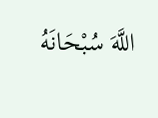اللَّهَ سُبْحَانَهُ